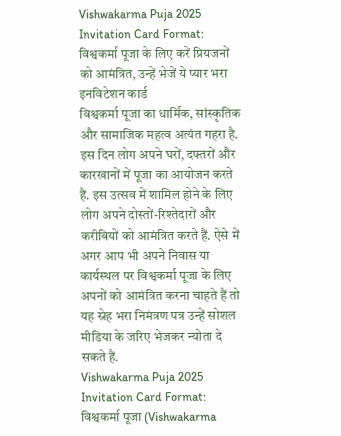Vishwakarma Puja 2025 Invitation Card Format: विश्वकर्मा पूजा के लिए करें प्रियजनों को आमंत्रित, उन्हें भेजें ये प्यार भरा इनविटेशन कार्ड
विश्वकर्मा पूजा का धार्मिक, सांस्कृतिक और सामाजिक महत्व अत्यंत गहरा है. इस दिन लोग अपने घरों, दफ्तरों और कारखानों में पूजा का आयोजन करते हैं. इस उत्सव में शामिल होने के लिए लोग अपने दोस्तों-रिश्तेदारों और करीबियों को आमंत्रित करते हैं. ऐसे में अगर आप भी अपने निवास या कार्यस्थल पर विश्वकर्मा पूजा के लिए अपनों को आमंत्रित करना चाहते हैं तो यह स्नेह भरा निमंत्रण पत्र उन्हें सोशल मीडिया के जरिए भेजकर न्योता दे सकते हैं.
Vishwakarma Puja 2025 Invitation Card Format: विश्वकर्मा पूजा (Vishwakarma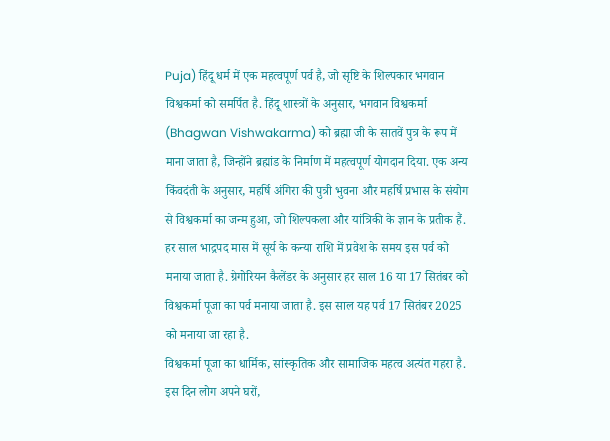Puja) हिंदू धर्म में एक महत्वपूर्ण पर्व है, जो सृष्टि के शिल्पकार भगवान विश्वकर्मा को समर्पित है. हिंदू शास्त्रों के अनुसार, भगवान विश्वकर्मा (Bhagwan Vishwakarma) को ब्रह्मा जी के सातवें पुत्र के रूप में माना जाता है, जिन्होंने ब्रह्मांड के निर्माण में महत्वपूर्ण योगदान दिया. एक अन्य किंवदंती के अनुसार, महर्षि अंगिरा की पुत्री भुवना और महर्षि प्रभास के संयोग से विश्वकर्मा का जन्म हुआ, जो शिल्पकला और यांत्रिकी के ज्ञान के प्रतीक हैं. हर साल भाद्रपद मास में सूर्य के कन्या राशि में प्रवेश के समय इस पर्व को मनाया जाता है. ग्रेगोरियन कैलेंडर के अनुसार हर साल 16 या 17 सितंबर को विश्वकर्मा पूजा का पर्व मनाया जाता है. इस साल यह पर्व 17 सितंबर 2025 को मनाया जा रहा है.
विश्वकर्मा पूजा का धार्मिक, सांस्कृतिक और सामाजिक महत्व अत्यंत गहरा है. इस दिन लोग अपने घरों,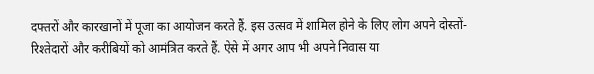दफ्तरों और कारखानों में पूजा का आयोजन करते हैं. इस उत्सव में शामिल होने के लिए लोग अपने दोस्तों-रिश्तेदारों और करीबियों को आमंत्रित करते हैं. ऐसे में अगर आप भी अपने निवास या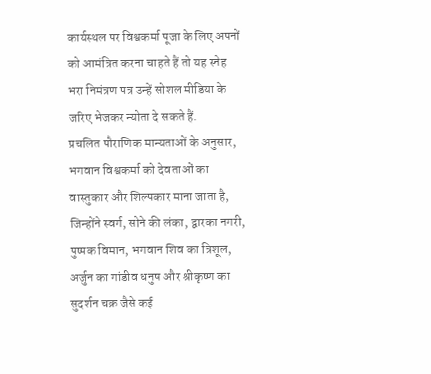कार्यस्थल पर विश्वकर्मा पूजा के लिए अपनों को आमंत्रित करना चाहते हैं तो यह स्नेह भरा निमंत्रण पत्र उन्हें सोशल मीडिया के जरिए भेजकर न्योता दे सकते हैं.
प्रचलित पौराणिक मान्यताओं के अनुसार, भगवान विश्वकर्मा को देवताओं का वास्तुकार और शिल्पकार माना जाता है, जिन्होंने स्वर्ग, सोने की लंका, द्वारका नगरी, पुष्पक विमान, भगवान शिव का त्रिशूल, अर्जुन का गांडीव धनुष और श्रीकृष्ण का सुदर्शन चक्र जैसे कई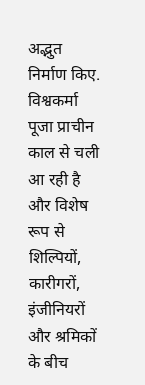अद्भुत निर्माण किए. विश्वकर्मा पूजा प्राचीन काल से चली आ रही है और विशेष रूप से शिल्पियों, कारीगरों, इंजीनियरों और श्रमिकों के बीच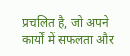प्रचलित है, जो अपने कार्यों में सफलता और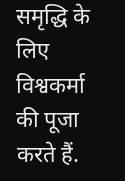समृद्धि के लिए विश्वकर्मा की पूजा करते हैं.